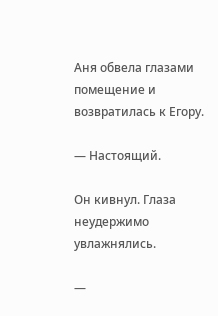Аня обвела глазами помещение и возвратилась к Егору.

— Настоящий.

Он кивнул. Глаза неудержимо увлажнялись.

—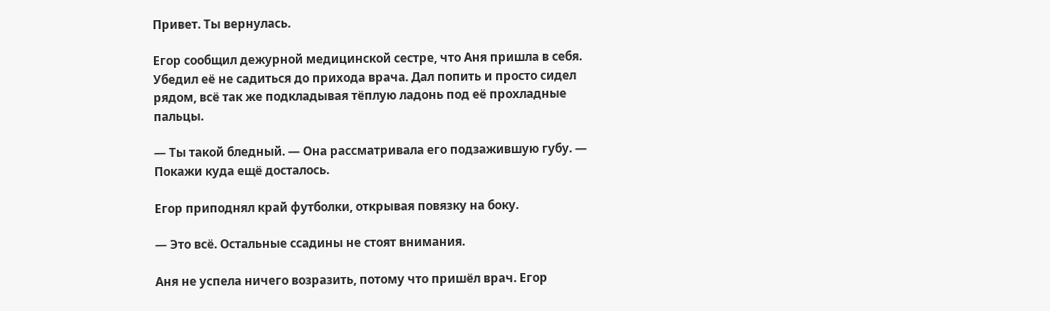Привет. Ты вернулась.

Егор сообщил дежурной медицинской сестре, что Аня пришла в себя. Убедил её не садиться до прихода врача. Дал попить и просто сидел рядом, всё так же подкладывая тёплую ладонь под её прохладные пальцы.

— Ты такой бледный. — Она рассматривала его подзажившую губу. — Покажи куда ещё досталось.

Егор приподнял край футболки, открывая повязку на боку.

— Это всё. Остальные ссадины не стоят внимания.

Аня не успела ничего возразить, потому что пришёл врач. Егор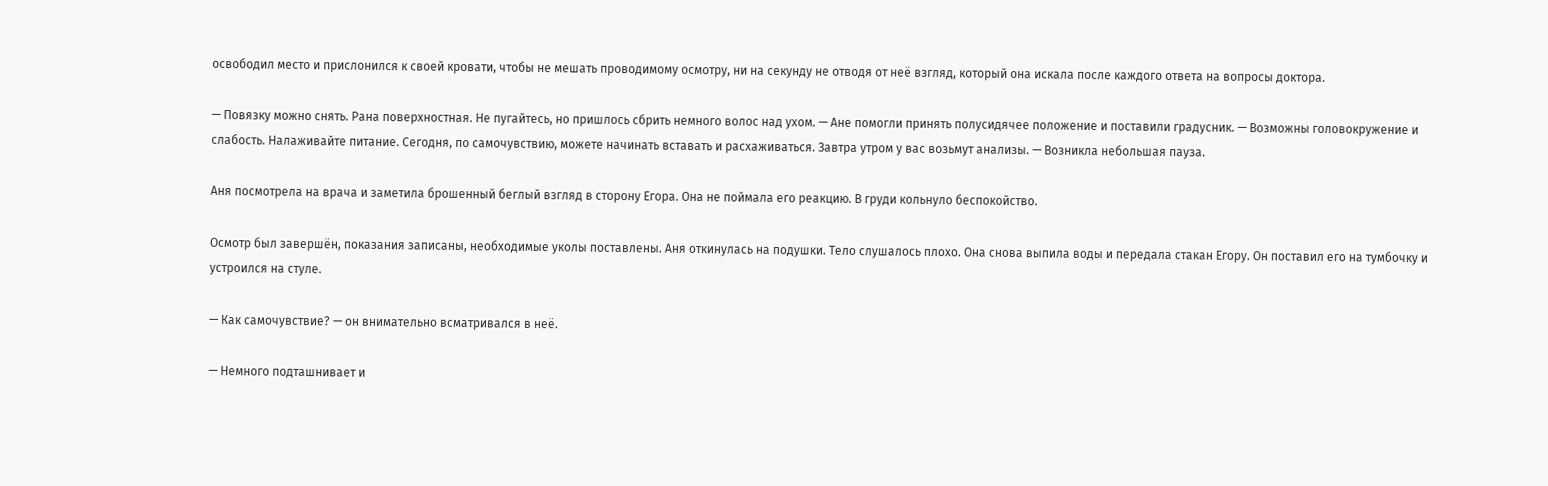освободил место и прислонился к своей кровати, чтобы не мешать проводимому осмотру, ни на секунду не отводя от неё взгляд, который она искала после каждого ответа на вопросы доктора.

— Повязку можно снять. Рана поверхностная. Не пугайтесь, но пришлось сбрить немного волос над ухом. — Ане помогли принять полусидячее положение и поставили градусник. — Возможны головокружение и слабость. Налаживайте питание. Сегодня, по самочувствию, можете начинать вставать и расхаживаться. Завтра утром у вас возьмут анализы. — Возникла небольшая пауза.

Аня посмотрела на врача и заметила брошенный беглый взгляд в сторону Егора. Она не поймала его реакцию. В груди кольнуло беспокойство.

Осмотр был завершён, показания записаны, необходимые уколы поставлены. Аня откинулась на подушки. Тело слушалось плохо. Она снова выпила воды и передала стакан Егору. Он поставил его на тумбочку и устроился на стуле.

— Как самочувствие? — он внимательно всматривался в неё.

— Немного подташнивает и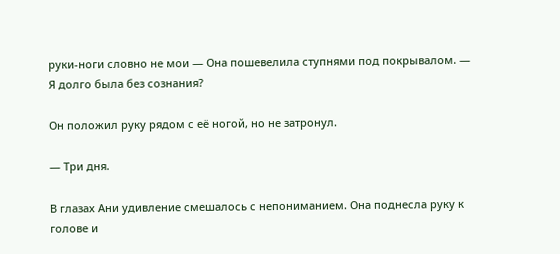руки-ноги словно не мои — Она пошевелила ступнями под покрывалом. — Я долго была без сознания?

Он положил руку рядом с её ногой, но не затронул.

— Три дня.

В глазах Ани удивление смешалось с непониманием. Она поднесла руку к голове и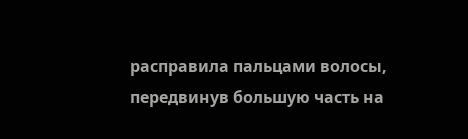расправила пальцами волосы, передвинув большую часть на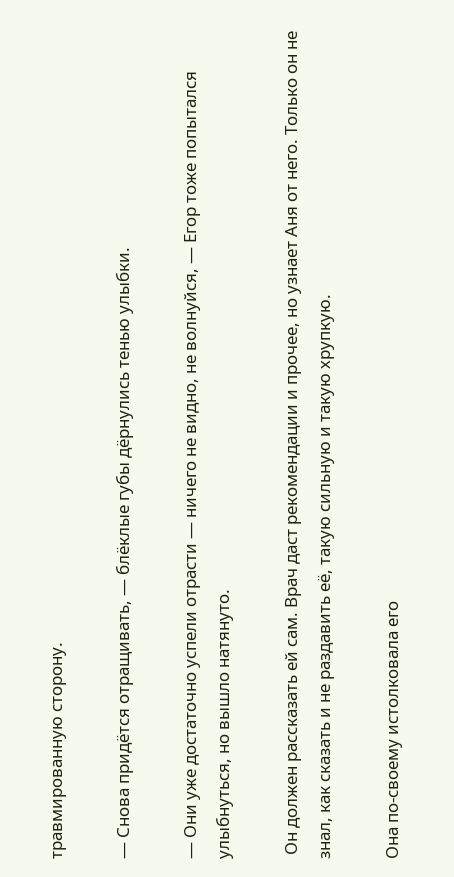травмированную сторону.

— Снова придётся отращивать, — блёклые губы дёрнулись тенью улыбки.

— Они уже достаточно успели отрасти — ничего не видно, не волнуйся, — Егор тоже попытался улыбнуться, но вышло натянуто.

 Он должен рассказать ей сам. Врач даст рекомендации и прочее, но узнает Аня от него. Только он не знал, как сказать и не раздавить её, такую сильную и такую хрупкую.

Она по-своему истолковала его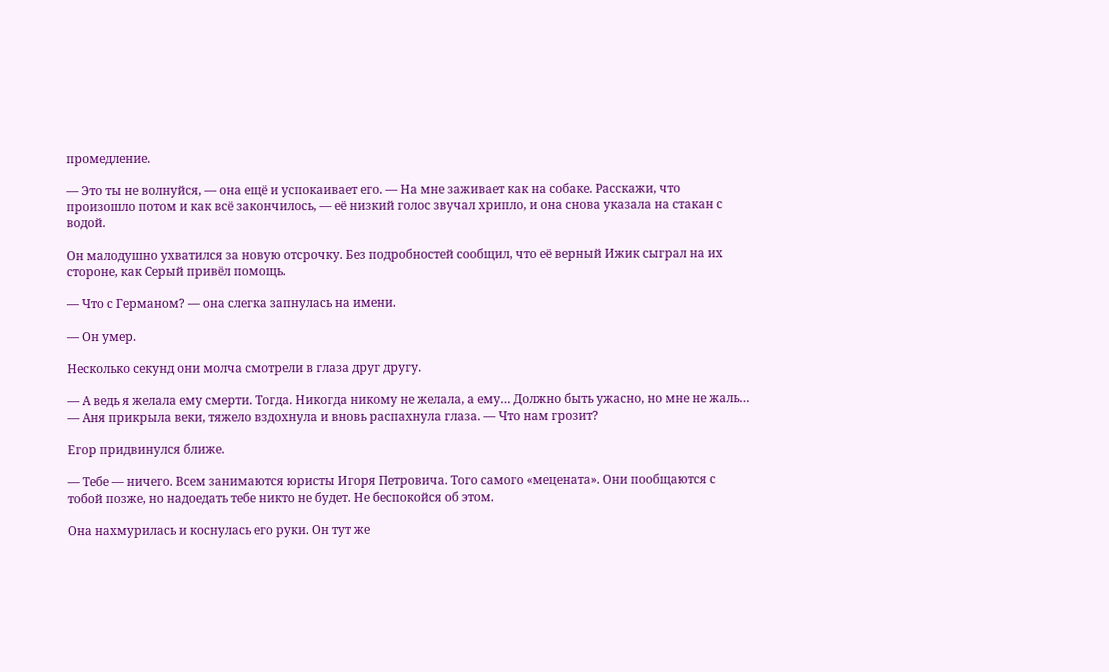промедление.

— Это ты не волнуйся, — она ещё и успокаивает его. — На мне заживает как на собаке. Расскажи, что произошло потом и как всё закончилось, — её низкий голос звучал хрипло, и она снова указала на стакан с водой.

Он малодушно ухватился за новую отсрочку. Без подробностей сообщил, что её верный Ижик сыграл на их стороне, как Серый привёл помощь.

— Что с Германом? — она слегка запнулась на имени.

— Он умер.

Несколько секунд они молча смотрели в глаза друг другу.

— А ведь я желала ему смерти. Тогда. Никогда никому не желала, а ему… Должно быть ужасно, но мне не жаль… — Аня прикрыла веки, тяжело вздохнула и вновь распахнула глаза. — Что нам грозит?

Егор придвинулся ближе.

— Тебе — ничего. Всем занимаются юристы Игоря Петровича. Того самого «мецената». Они пообщаются с тобой позже, но надоедать тебе никто не будет. Не беспокойся об этом.

Она нахмурилась и коснулась его руки. Он тут же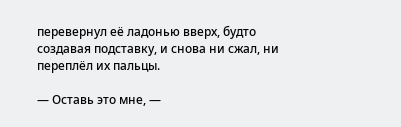перевернул её ладонью вверх, будто создавая подставку, и снова ни сжал, ни переплёл их пальцы.

— Оставь это мне, —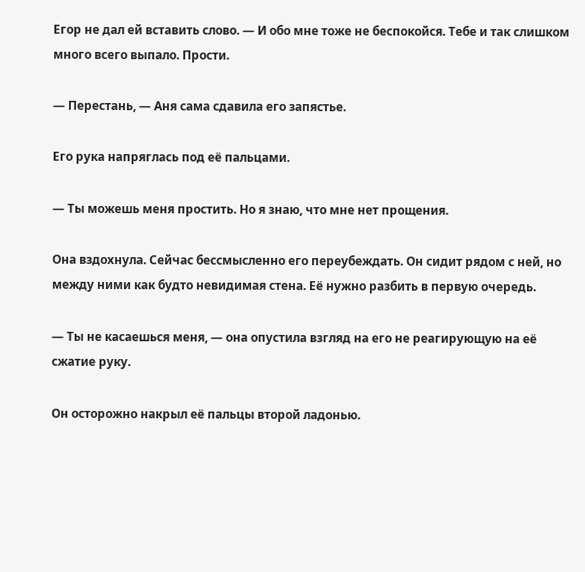Егор не дал ей вставить слово. — И обо мне тоже не беспокойся. Тебе и так слишком много всего выпало. Прости.

— Перестань, — Аня сама сдавила его запястье.

Его рука напряглась под её пальцами.

— Ты можешь меня простить. Но я знаю, что мне нет прощения.

Она вздохнула. Сейчас бессмысленно его переубеждать. Он сидит рядом с ней, но между ними как будто невидимая стена. Её нужно разбить в первую очередь.

— Ты не касаешься меня, — она опустила взгляд на его не реагирующую на её сжатие руку.

Он осторожно накрыл её пальцы второй ладонью.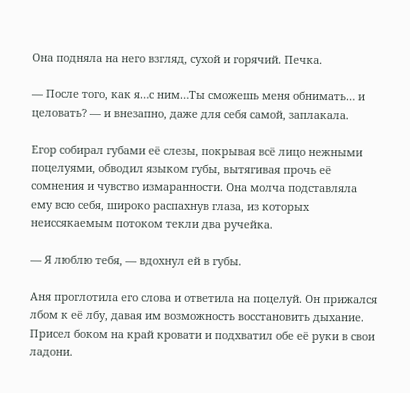Она подняла на него взгляд, сухой и горячий. Печка.

— После того, как я…с ним…Ты сможешь меня обнимать… и целовать? — и внезапно, даже для себя самой, заплакала.

Егор собирал губами её слезы, покрывая всё лицо нежными поцелуями, обводил языком губы, вытягивая прочь её сомнения и чувство измаранности. Она молча подставляла ему всю себя, широко распахнув глаза, из которых неиссякаемым потоком текли два ручейка.

— Я люблю тебя, — вдохнул ей в губы.

Аня проглотила его слова и ответила на поцелуй. Он прижался лбом к её лбу, давая им возможность восстановить дыхание. Присел боком на край кровати и подхватил обе её руки в свои ладони.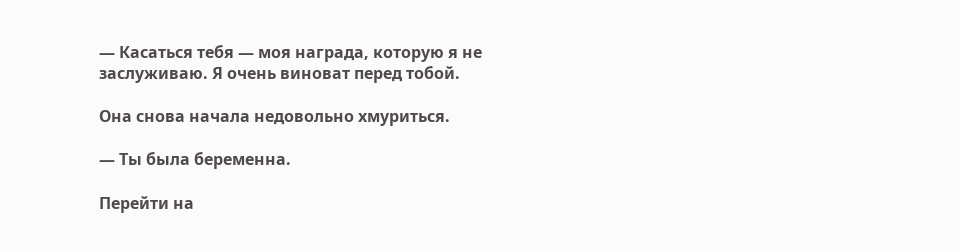— Касаться тебя — моя награда, которую я не заслуживаю. Я очень виноват перед тобой.

Она снова начала недовольно хмуриться.

— Ты была беременна.

Перейти на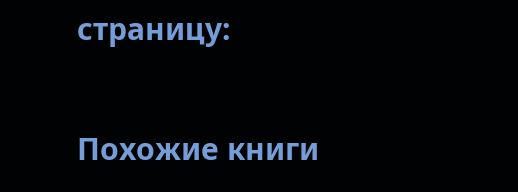страницу:

Похожие книги